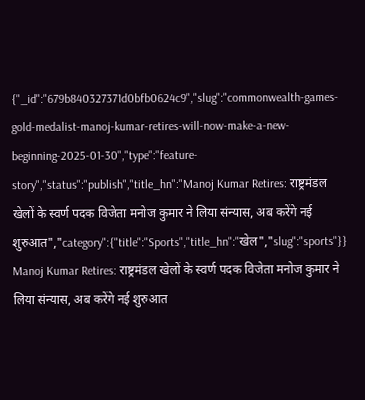{"_id":"679b840327371d0bfb0624c9","slug":"commonwealth-games-gold-medalist-manoj-kumar-retires-will-now-make-a-new-beginning-2025-01-30","type":"feature-story","status":"publish","title_hn":"Manoj Kumar Retires: राष्ट्रमंडल खेलों के स्वर्ण पदक विजेता मनोज कुमार ने लिया संन्यास, अब करेंगे नई शुरुआत","category":{"title":"Sports","title_hn":"खेल","slug":"sports"}}
Manoj Kumar Retires: राष्ट्रमंडल खेलों के स्वर्ण पदक विजेता मनोज कुमार ने लिया संन्यास, अब करेंगे नई शुरुआत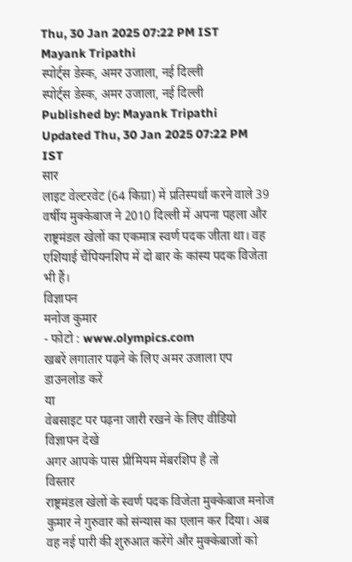Thu, 30 Jan 2025 07:22 PM IST
Mayank Tripathi
स्पोर्ट्स डेस्क, अमर उजाला, नई दिल्ली
स्पोर्ट्स डेस्क, अमर उजाला, नई दिल्ली
Published by: Mayank Tripathi
Updated Thu, 30 Jan 2025 07:22 PM IST
सार
लाइट वेल्टरवेट (64 किग्रा) में प्रतिस्पर्धा करने वाले 39 वर्षीय मुक्केबाज ने 2010 दिल्ली में अपना पहला और राष्ट्रमंडल खेलों का एकमात्र स्वर्ण पदक जीता था। वह एशियाई चैंपियनशिप में दो बार के कांस्य पदक विजेता भी हैं।
विज्ञापन
मनोज कुमार
- फोटो : www.olympics.com
खबरें लगातार पढ़ने के लिए अमर उजाला एप डाउनलोड करें
या
वेबसाइट पर पढ़ना जारी रखने के लिए वीडियो विज्ञापन देखें
अगर आपके पास प्रीमियम मेंबरशिप है तो
विस्तार
राष्ट्रमंडल खेलों के स्वर्ण पदक विजेता मुक्केबाज मनोज कुमार ने गुरुवार को संन्यास का एलान कर दिया। अब वह नई पारी की शुरुआत करेंगे और मुक्केबाजों को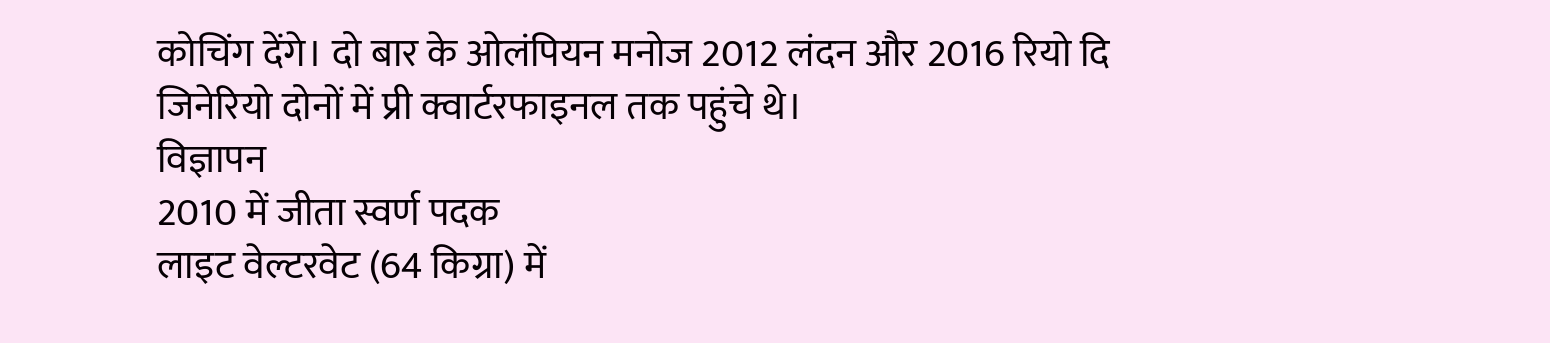कोचिंग देंगे। दो बार के ओलंपियन मनोज 2012 लंदन और 2016 रियो दि जिनेरियो दोनों में प्री क्वार्टरफाइनल तक पहुंचे थे।
विज्ञापन
2010 में जीता स्वर्ण पदक
लाइट वेल्टरवेट (64 किग्रा) में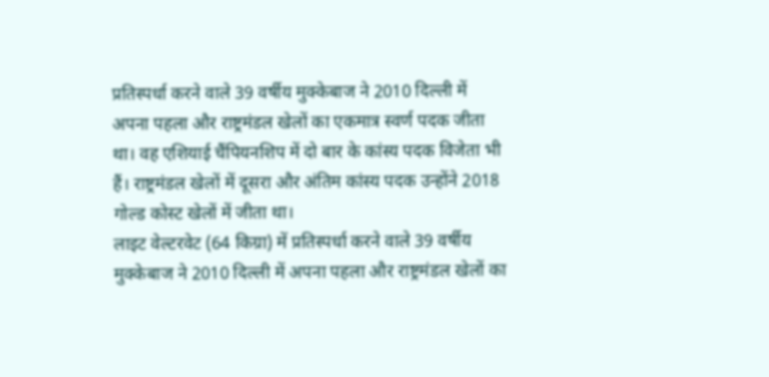प्रतिस्पर्धा करने वाले 39 वर्षीय मुक्केबाज ने 2010 दिल्ली में अपना पहला और राष्ट्रमंडल खेलों का एकमात्र स्वर्ण पदक जीता था। वह एशियाई चैंपियनशिप में दो बार के कांस्य पदक विजेता भी हैं। राष्ट्रमंडल खेलों में दूसरा और अंतिम कांस्य पदक उन्होंने 2018 गोल्ड कोस्ट खेलों में जीता था।
लाइट वेल्टरवेट (64 किग्रा) में प्रतिस्पर्धा करने वाले 39 वर्षीय मुक्केबाज ने 2010 दिल्ली में अपना पहला और राष्ट्रमंडल खेलों का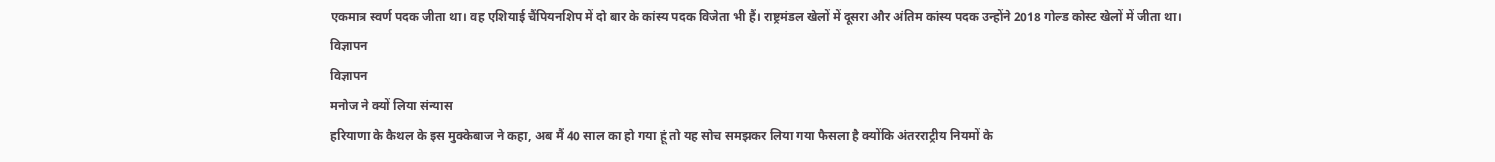एकमात्र स्वर्ण पदक जीता था। वह एशियाई चैंपियनशिप में दो बार के कांस्य पदक विजेता भी हैं। राष्ट्रमंडल खेलों में दूसरा और अंतिम कांस्य पदक उन्होंने 2018 गोल्ड कोस्ट खेलों में जीता था।
विज्ञापन
विज्ञापन
मनोज ने क्यों लिया संन्यास
हरियाणा के कैथल के इस मुक्केबाज ने कहा, अब मैं 40 साल का हो गया हूं तो यह सोच समझकर लिया गया फैसला है क्योंकि अंतरराट्रीय नियमों के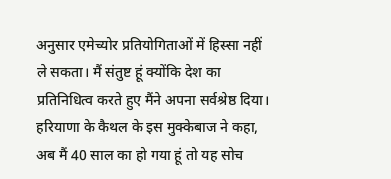अनुसार एमेच्योर प्रतियोगिताओं में हिस्सा नहीं ले सकता। मैं संतुष्ट हूं क्योंकि देश का प्रतिनिधित्व करते हुए मैंने अपना सर्वश्रेष्ठ दिया।
हरियाणा के कैथल के इस मुक्केबाज ने कहा, अब मैं 40 साल का हो गया हूं तो यह सोच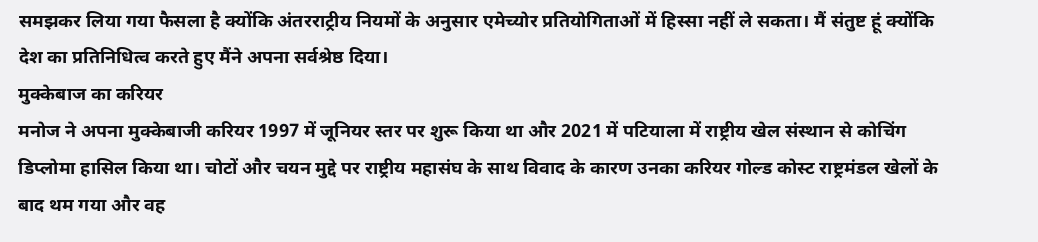समझकर लिया गया फैसला है क्योंकि अंतरराट्रीय नियमों के अनुसार एमेच्योर प्रतियोगिताओं में हिस्सा नहीं ले सकता। मैं संतुष्ट हूं क्योंकि देश का प्रतिनिधित्व करते हुए मैंने अपना सर्वश्रेष्ठ दिया।
मुक्केबाज का करियर
मनोज ने अपना मुक्केबाजी करियर 1997 में जूनियर स्तर पर शुरू किया था और 2021 में पटियाला में राष्ट्रीय खेल संस्थान से कोचिंग डिप्लोमा हासिल किया था। चोटों और चयन मुद्दे पर राष्ट्रीय महासंघ के साथ विवाद के कारण उनका करियर गोल्ड कोस्ट राष्ट्रमंडल खेलों के बाद थम गया और वह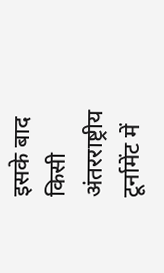इसके बाद किसी अंतरराष्ट्रीय टूर्नामेंट में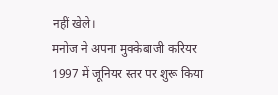नहीं खेले।
मनोज ने अपना मुक्केबाजी करियर 1997 में जूनियर स्तर पर शुरू किया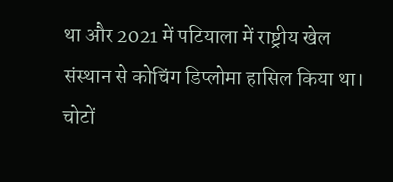था और 2021 में पटियाला में राष्ट्रीय खेल संस्थान से कोचिंग डिप्लोमा हासिल किया था। चोटों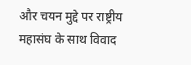और चयन मुद्दे पर राष्ट्रीय महासंघ के साथ विवाद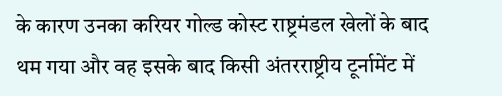के कारण उनका करियर गोल्ड कोस्ट राष्ट्रमंडल खेलों के बाद थम गया और वह इसके बाद किसी अंतरराष्ट्रीय टूर्नामेंट में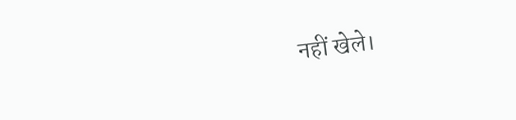नहीं खेले।